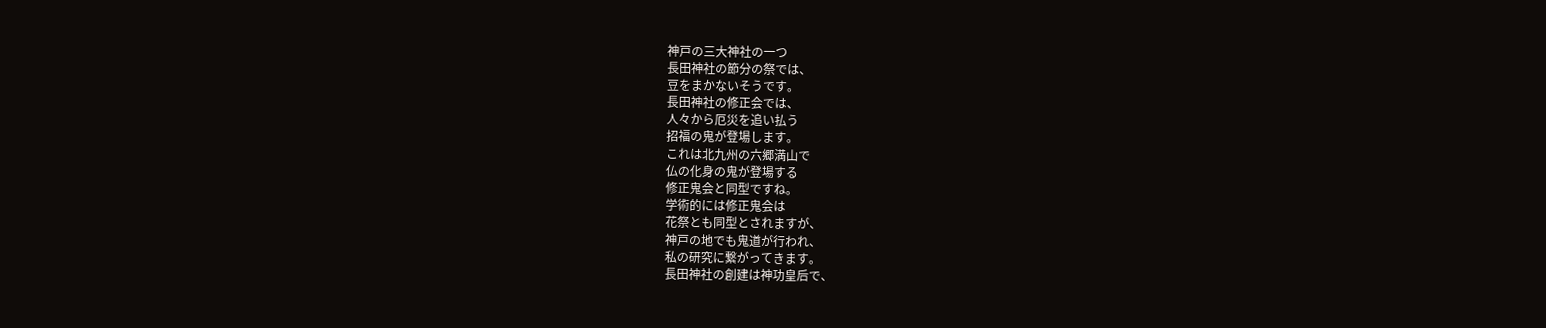神戸の三大神社の一つ
長田神社の節分の祭では、
豆をまかないそうです。
長田神社の修正会では、
人々から厄災を追い払う
招福の鬼が登場します。
これは北九州の六郷満山で
仏の化身の鬼が登場する
修正鬼会と同型ですね。
学術的には修正鬼会は
花祭とも同型とされますが、
神戸の地でも鬼道が行われ、
私の研究に繋がってきます。
長田神社の創建は神功皇后で、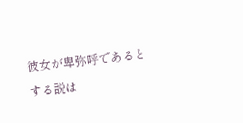彼女が卑弥呼であるとする説は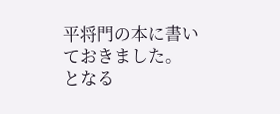平将門の本に書いておきました。
となる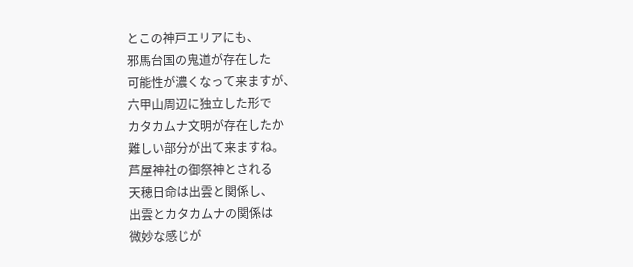とこの神戸エリアにも、
邪馬台国の鬼道が存在した
可能性が濃くなって来ますが、
六甲山周辺に独立した形で
カタカムナ文明が存在したか
難しい部分が出て来ますね。
芦屋神社の御祭神とされる
天穂日命は出雲と関係し、
出雲とカタカムナの関係は
微妙な感じが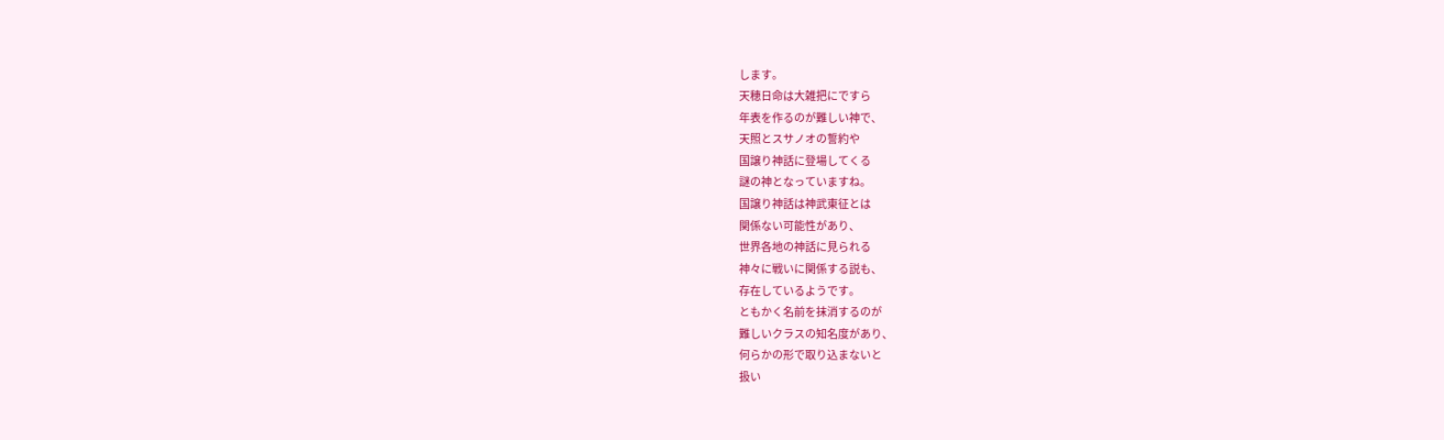します。
天穂日命は大雑把にですら
年表を作るのが難しい神で、
天照とスサノオの誓約や
国譲り神話に登場してくる
謎の神となっていますね。
国譲り神話は神武東征とは
関係ない可能性があり、
世界各地の神話に見られる
神々に戦いに関係する説も、
存在しているようです。
ともかく名前を抹消するのが
難しいクラスの知名度があり、
何らかの形で取り込まないと
扱い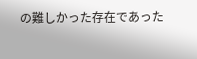の難しかった存在であった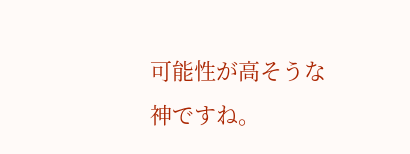可能性が高そうな神ですね。